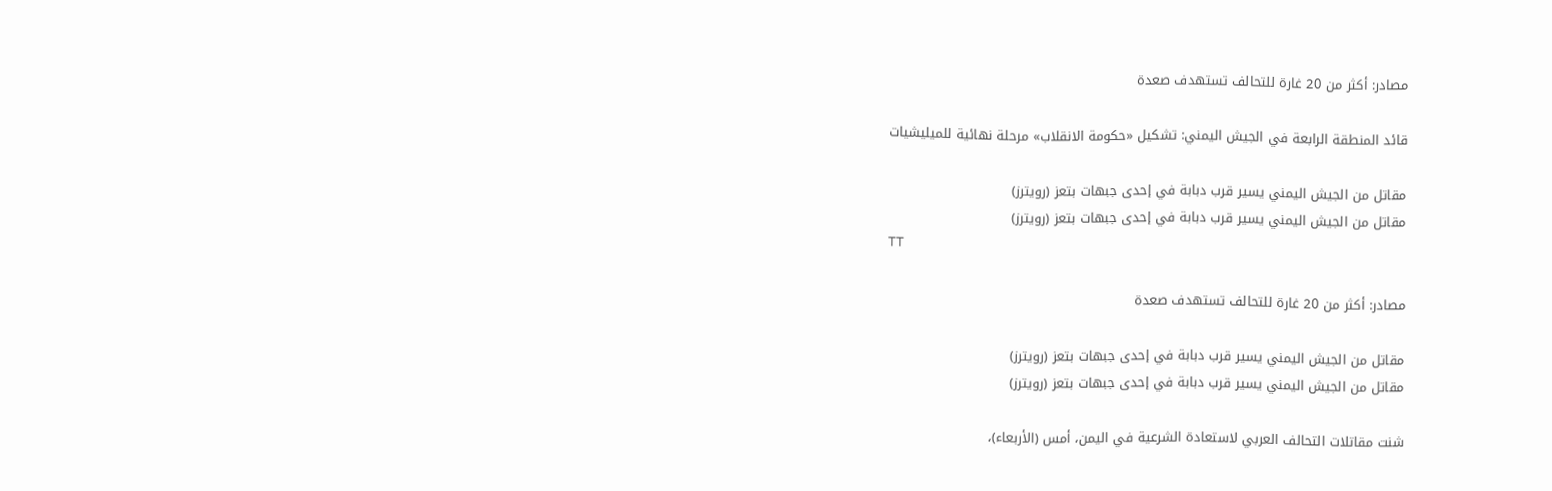مصادر: أكثر من 20 غارة للتحالف تستهدف صعدة

قائد المنطقة الرابعة في الجيش اليمني: تشكيل «حكومة الانقلاب» مرحلة نهائية للميليشيات

مقاتل من الجيش اليمني يسير قرب دبابة في إحدى جبهات بتعز (رويترز)
مقاتل من الجيش اليمني يسير قرب دبابة في إحدى جبهات بتعز (رويترز)
TT

مصادر: أكثر من 20 غارة للتحالف تستهدف صعدة

مقاتل من الجيش اليمني يسير قرب دبابة في إحدى جبهات بتعز (رويترز)
مقاتل من الجيش اليمني يسير قرب دبابة في إحدى جبهات بتعز (رويترز)

شنت مقاتلات التحالف العربي لاستعادة الشرعية في اليمن، أمس (الأربعاء)،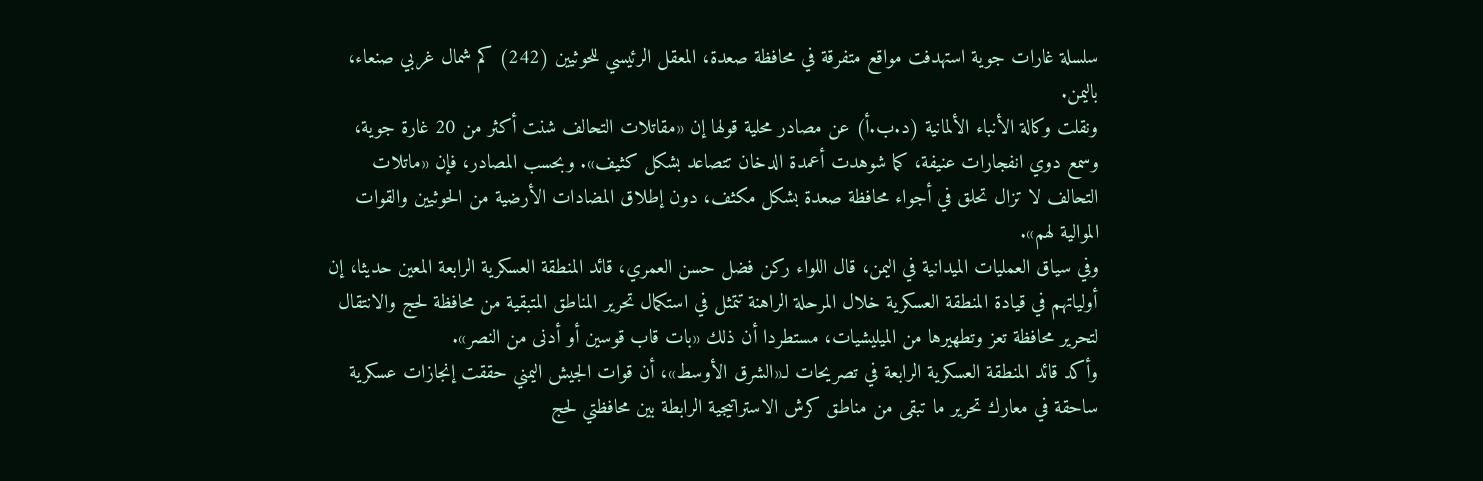سلسلة غارات جوية استهدفت مواقع متفرقة في محافظة صعدة، المعقل الرئيسي للحوثيين (242) كم شمال غربي صنعاء، باليمن.
ونقلت وكالة الأنباء الألمانية (د.ب.أ) عن مصادر محلية قولها إن «مقاتلات التحالف شنت أكثر من 20 غارة جوية، وسمع دوي انفجارات عنيفة، كما شوهدت أعمدة الدخان تتصاعد بشكل كثيف». وبحسب المصادر، فإن «ماتلات التحالف لا تزال تحلق في أجواء محافظة صعدة بشكل مكثف، دون إطلاق المضادات الأرضية من الحوثيين والقوات الموالية لهم».
وفي سياق العمليات الميدانية في اليمن، قال اللواء ركن فضل حسن العمري، قائد المنطقة العسكرية الرابعة المعين حديثا، إن أولياتهم في قيادة المنطقة العسكرية خلال المرحلة الراهنة تتمثل في استكمال تحرير المناطق المتبقية من محافظة لحج والانتقال لتحرير محافظة تعز وتطهيرها من الميليشيات، مستطردا أن ذلك «بات قاب قوسين أو أدنى من النصر».
وأكد قائد المنطقة العسكرية الرابعة في تصريحات لـ«الشرق الأوسط»، أن قوات الجيش اليمني حققت إنجازات عسكرية ساحقة في معارك تحرير ما تبقى من مناطق كرش الاستراتيجية الرابطة بين محافظتي لحج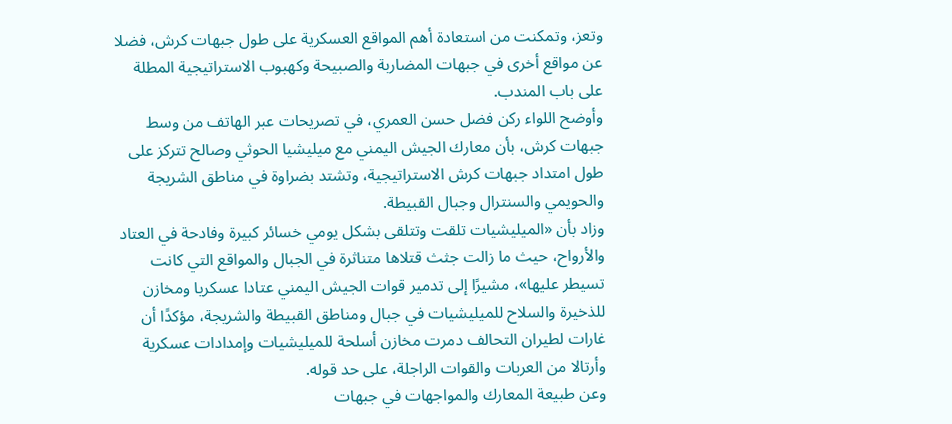وتعز، وتمكنت من استعادة أهم المواقع العسكرية على طول جبهات كرش، فضلا عن مواقع أخرى في جبهات المضاربة والصبيحة وكهبوب الاستراتيجية المطلة على باب المندب.
وأوضح اللواء ركن فضل حسن العمري، في تصريحات عبر الهاتف من وسط جبهات كرش، بأن معارك الجيش اليمني مع ميليشيا الحوثي وصالح تتركز على طول امتداد جبهات كرش الاستراتيجية، وتشتد بضراوة في مناطق الشريجة والحويمي والسنترال وجبال القبيطة.
وزاد بأن «الميليشيات تلقت وتتلقى بشكل يومي خسائر كبيرة وفادحة في العتاد والأرواح، حيث ما زالت جثث قتلاها متناثرة في الجبال والمواقع التي كانت تسيطر عليها»، مشيرًا إلى تدمير قوات الجيش اليمني عتادا عسكريا ومخازن للذخيرة والسلاح للميليشيات في جبال ومناطق القبيطة والشريجة، مؤكدًا أن غارات لطيران التحالف دمرت مخازن أسلحة للميليشيات وإمدادات عسكرية وأرتالا من العربات والقوات الراجلة، على حد قوله.
وعن طبيعة المعارك والمواجهات في جبهات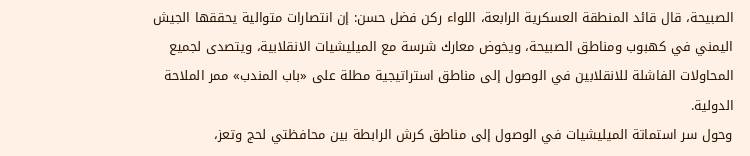الصبيحة، قال قائد المنطقة العسكرية الرابعة، اللواء ركن فضل حسن: إن انتصارات متوالية يحققها الجيش اليمني في كهبوب ومناطق الصبيحة، ويخوض معارك شرسة مع الميليشيات الانقلابية، ويتصدى لجميع المحاولات الفاشلة للانقلابين في الوصول إلى مناطق استراتيجية مطلة على «باب المندب» ممر الملاحة الدولية.
وحول سر استماتة الميليشيات في الوصول إلى مناطق كرش الرابطة بين محافظتي لحج وتعز،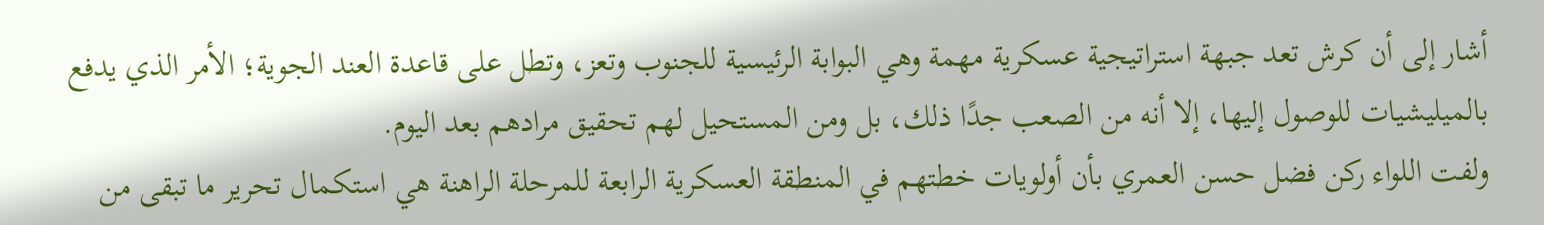أشار إلى أن كرش تعد جبهة استراتيجية عسكرية مهمة وهي البوابة الرئيسية للجنوب وتعز، وتطل على قاعدة العند الجوية؛ الأمر الذي يدفع بالميليشيات للوصول إليها، إلا أنه من الصعب جدًا ذلك، بل ومن المستحيل لهم تحقيق مرادهم بعد اليوم.
ولفت اللواء ركن فضل حسن العمري بأن أولويات خطتهم في المنطقة العسكرية الرابعة للمرحلة الراهنة هي استكمال تحرير ما تبقى من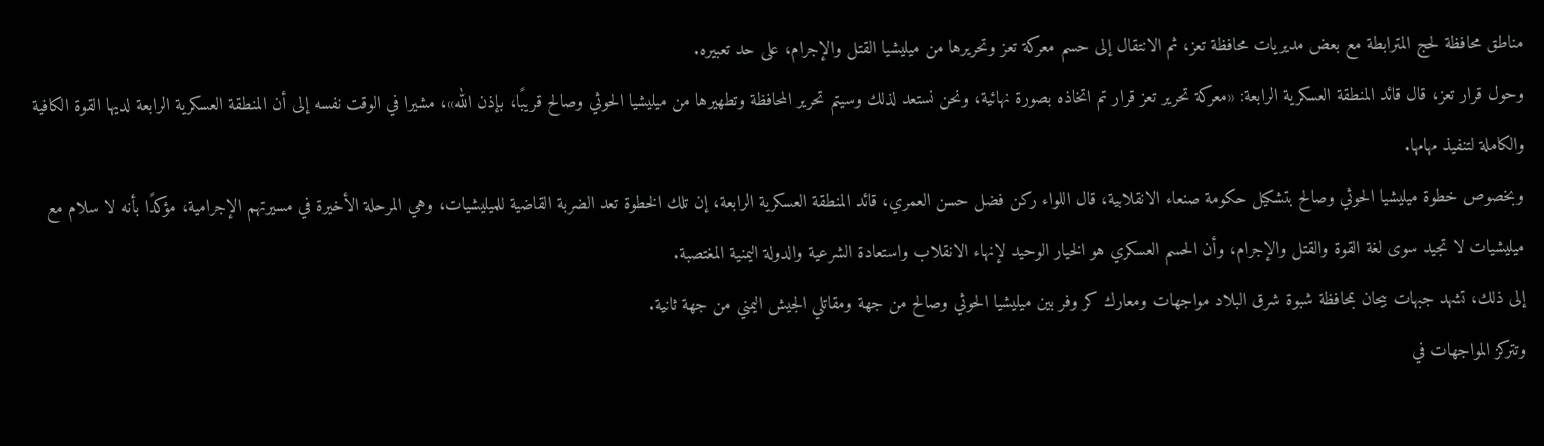مناطق محافظة لحج المترابطة مع بعض مديريات محافظة تعز، ثم الانتقال إلى حسم معركة تعز وتحريرها من ميليشيا القتل والإجرام، على حد تعبيره.
وحول قرار تعز، قال قائد المنطقة العسكرية الرابعة: «معركة تحرير تعز قرار تم اتخاذه بصورة نهائية، ونحن نستعد لذلك وسيتم تحرير المحافظة وتطهيرها من ميليشيا الحوثي وصالح قريبًا، بإذن الله»، مشيرا في الوقت نفسه إلى أن المنطقة العسكرية الرابعة لديها القوة الكافية والكاملة لتنفيذ مهامها.
وبخصوص خطوة ميليشيا الحوثي وصالح بتشكيل حكومة صنعاء الانقلابية، قال اللواء ركن فضل حسن العمري، قائد المنطقة العسكرية الرابعة، إن تلك الخطوة تعد الضربة القاضية للميليشيات، وهي المرحلة الأخيرة في مسيرتهم الإجرامية، مؤكدًا بأنه لا سلام مع ميليشيات لا تجيد سوى لغة القوة والقتل والإجرام، وأن الحسم العسكري هو الخيار الوحيد لإنهاء الانقلاب واستعادة الشرعية والدولة اليمنية المغتصبة.
إلى ذلك، تشهد جبهات بيحان بمحافظة شبوة شرق البلاد مواجهات ومعارك كر وفر بين ميليشيا الحوثي وصالح من جهة ومقاتلي الجيش اليمني من جهة ثانية.
وتتركز المواجهات في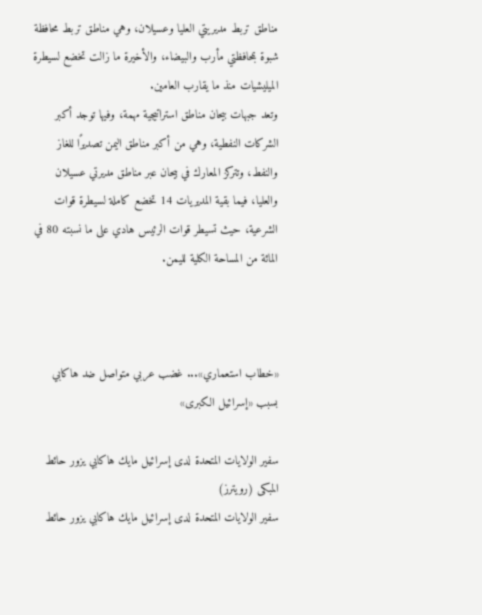مناطق تربط مديريتي العليا وعسيلان، وهي مناطق تربط محافظة شبوة بمحافظتي مأرب والبيضاء، والأخيرة ما زالت تخضع لسيطرة الميليشيات منذ ما يقارب العامين.
وتعد جبهات بيحان مناطق استراتيجية مهمة، وفيها توجد أكبر الشركات النفطية، وهي من أكبر مناطق اليمن تصديرًا للغاز والنفط، وتتركز المعارك في بيحان عبر مناطق مديرتي عسيلان والعليا، فيما بقية المديريات 14 تخضع كاملة لسيطرة قوات الشرعية، حيث تسيطر قوات الرئيس هادي على ما نسبته 80 في المائة من المساحة الكلية لليمن.



«خطاب استعماري»... غضب عربي متواصل ضد هاكابي بسبب «إسرائيل الكبرى»

سفير الولايات المتحدة لدى إسرائيل مايك هاكابي يزور حائط المبكى (رويترز)
سفير الولايات المتحدة لدى إسرائيل مايك هاكابي يزور حائط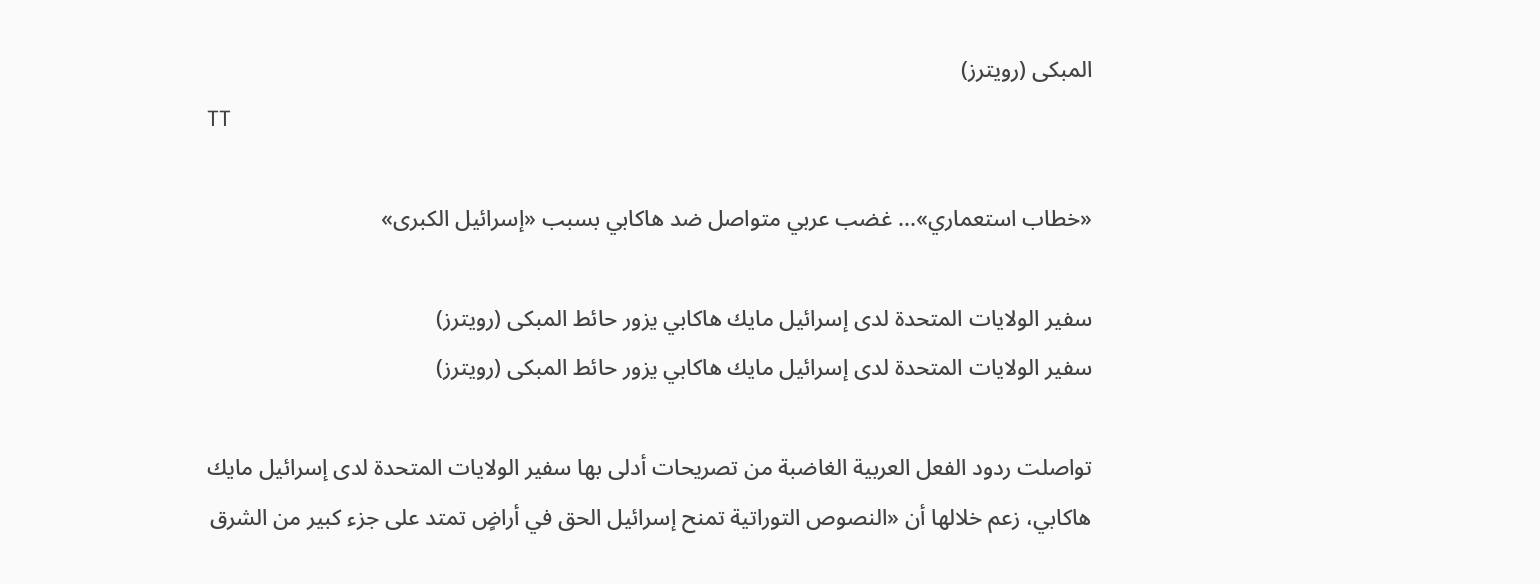المبكى (رويترز)
TT

«خطاب استعماري»... غضب عربي متواصل ضد هاكابي بسبب «إسرائيل الكبرى»

سفير الولايات المتحدة لدى إسرائيل مايك هاكابي يزور حائط المبكى (رويترز)
سفير الولايات المتحدة لدى إسرائيل مايك هاكابي يزور حائط المبكى (رويترز)

تواصلت ردود الفعل العربية الغاضبة من تصريحات أدلى بها سفير الولايات المتحدة لدى إسرائيل مايك هاكابي، زعم خلالها أن «النصوص التوراتية تمنح إسرائيل الحق في أراضٍ تمتد على جزء كبير من الشرق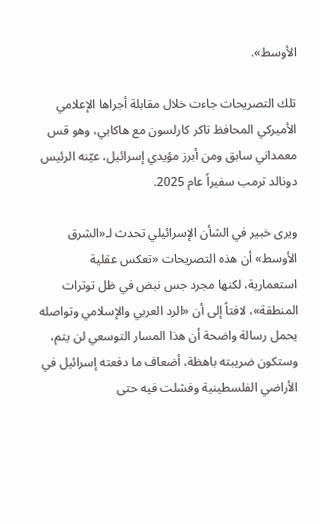الأوسط».

تلك التصريحات جاءت خلال مقابلة أجراها الإعلامي الأميركي المحافظ تاكر كارلسون مع هاكابي، وهو قس معمداني سابق ومن أبرز مؤيدي إسرائيل، عيّنه الرئيس دونالد ترمب سفيراً عام 2025.

ويرى خبير في الشأن الإسرائيلي تحدث لـ«الشرق الأوسط» أن هذه التصريحات «تعكس عقلية استعمارية، لكنها مجرد جس نبض في ظل توترات المنطقة»، لافتاً إلى أن «الرد العربي والإسلامي وتواصله يحمل رسالة واضحة أن هذا المسار التوسعي لن يتم، وستكون ضريبته باهظة، أضعاف ما دفعته إسرائيل في الأراضي الفلسطينية وفشلت فيه حتى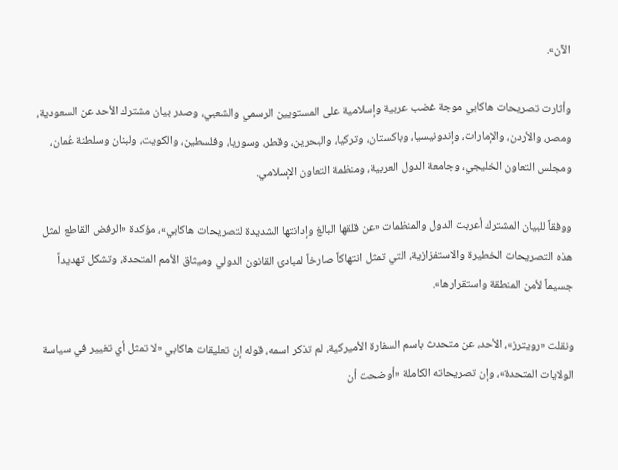الآن».

وأثارت تصريحات هاكابي موجة غضب عربية وإسلامية على المستويين الرسمي والشعبي، وصدر بيان مشترك الأحد عن السعودية، ومصر، والأردن، والإمارات، وإندونيسيا، وباكستان، وتركيا، والبحرين، وقطر، وسوريا، وفلسطين، والكويت، ولبنان وسلطنة عُمان، ومجلس التعاون الخليجي، وجامعة الدول العربية، ومنظمة التعاون الإسلامي.

ووفقاً للبيان المشترك أعربت الدول والمنظمات «عن قلقها البالغ وإدانتها الشديدة لتصريحات هاكابي»، مؤكدة «الرفض القاطع لمثل هذه التصريحات الخطيرة والاستفزازية، التي تمثل انتهاكاً صارخاً لمبادئ القانون الدولي وميثاق الأمم المتحدة، وتشكل تهديداً جسيماً لأمن المنطقة واستقرارها».

ونقلت «رويترز»، الأحد، عن متحدث باسم السفارة الأميركية، لم تذكر اسمه، قوله إن تعليقات هاكابي «لا تمثل أي تغيير في سياسة الولايات المتحدة»، وإن تصريحاته الكاملة «أوضحت أن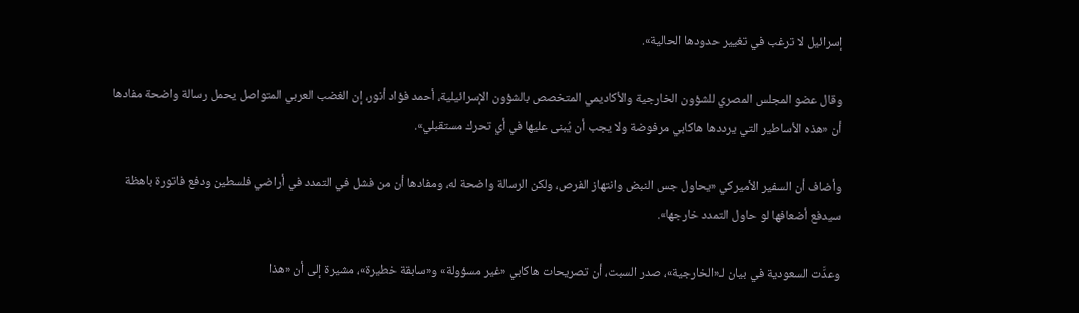إسرائيل لا ترغب في تغيير حدودها الحالية».

وقال عضو المجلس المصري للشؤون الخارجية والأكاديمي المتخصص بالشؤون الإسرائيلية، أحمد فؤاد أنور، إن الغضب العربي المتواصل يحمل رسالة واضحة مفادها أن «هذه الأساطير التي يرددها هاكابي مرفوضة ولا يجب أن يُبنى عليها في أي تحرك مستقبلي».

وأضاف أن السفير الأميركي «يحاول جس النبض وانتهاز الفرص، ولكن الرسالة واضحة له، ومفادها أن من فشل في التمدد في أراضي فلسطين ودفع فاتورة باهظة سيدفع أضعافها لو حاول التمدد خارجها».

وعدَّت السعودية في بيان لـ«الخارجية»، صدر السبت، أن تصريحات هاكابي «غير مسؤولة» و«سابقة خطيرة»، مشيرة إلى أن «هذا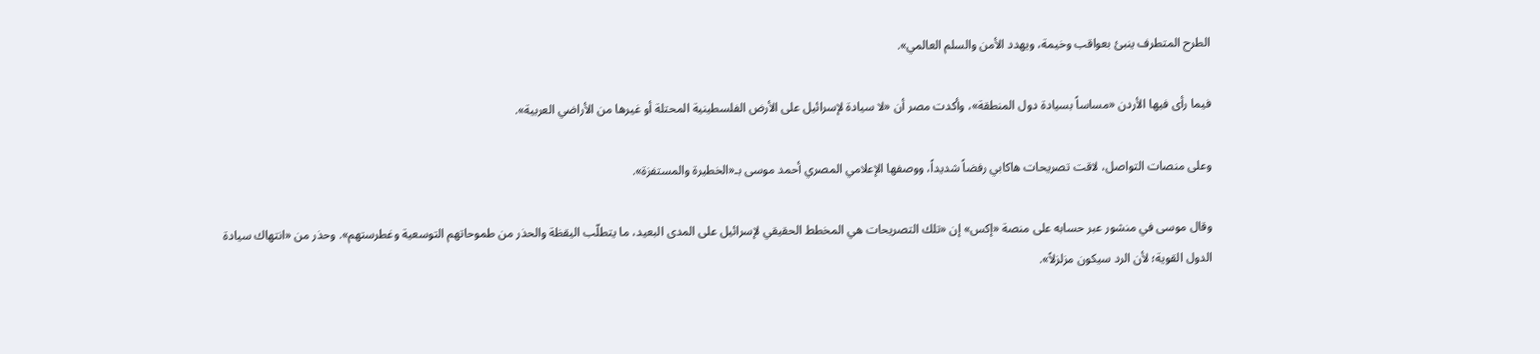الطرح المتطرف ينبئ بعواقب وخيمة، ويهدد الأمن والسلم العالمي».

فيما رأى فيها الأردن «مساساً بسيادة دول المنطقة»، وأكدت مصر أن «لا سيادة لإسرائيل على الأرض الفلسطينية المحتلة أو غيرها من الأراضي العربية».

وعلى منصات التواصل، لاقت تصريحات هاكابي رفضاً شديداً، ووصفها الإعلامي المصري أحمد موسى بـ«الخطيرة والمستفزة».

وقال موسى في منشور عبر حسابه على منصة «إكس» إن «تلك التصريحات هي المخطط الحقيقي لإسرائيل على المدى البعيد، ما يتطلّب اليقظة والحذر من طموحاتهم التوسعية وغطرستهم». وحذر من «انتهاك سيادة الدول القوية؛ لأن الرد سيكون مزلزلاً».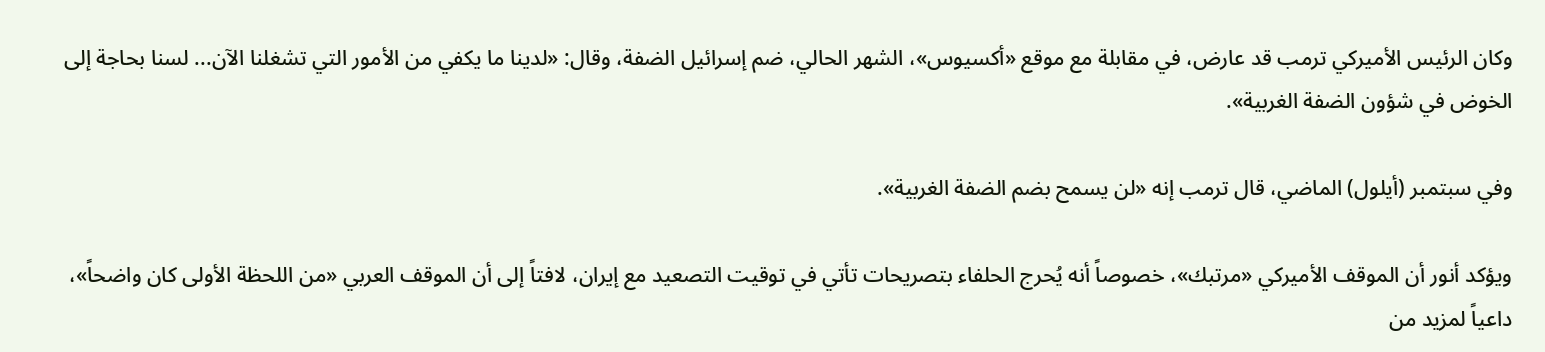وكان الرئيس الأميركي ترمب قد عارض، في مقابلة مع موقع «أكسيوس»، الشهر الحالي، ضم إسرائيل الضفة، وقال: «لدينا ما يكفي من الأمور التي تشغلنا الآن... لسنا بحاجة إلى الخوض في شؤون الضفة الغربية».

وفي سبتمبر (أيلول) الماضي، قال ترمب إنه «لن يسمح بضم الضفة الغربية».

ويؤكد أنور أن الموقف الأميركي «مرتبك»، خصوصاً أنه يُحرج الحلفاء بتصريحات تأتي في توقيت التصعيد مع إيران، لافتاً إلى أن الموقف العربي «من اللحظة الأولى كان واضحاً»، داعياً لمزيد من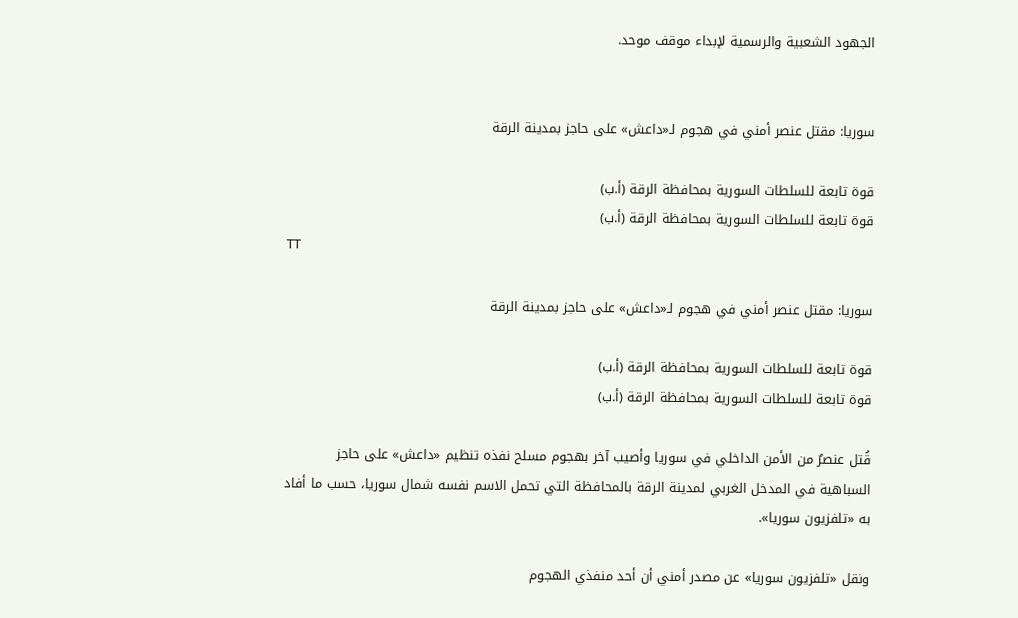الجهود الشعبية والرسمية لإبداء موقف موحد.


سوريا: مقتل عنصر أمني في هجوم لـ«داعش» على حاجز بمدينة الرقة

قوة تابعة للسلطات السورية بمحافظة الرقة (أ.ب)
قوة تابعة للسلطات السورية بمحافظة الرقة (أ.ب)
TT

سوريا: مقتل عنصر أمني في هجوم لـ«داعش» على حاجز بمدينة الرقة

قوة تابعة للسلطات السورية بمحافظة الرقة (أ.ب)
قوة تابعة للسلطات السورية بمحافظة الرقة (أ.ب)

قُتل عنصرٌ من الأمن الداخلي في سوريا وأصيب آخر بهجوم مسلح نفذه تنظيم «داعش» على حاجز السباهية في المدخل الغربي لمدينة الرقة بالمحافظة التي تحمل الاسم نفسه شمال سوريا، حسب ما أفاد به «تلفزيون سوريا».

ونقل «تلفزيون سوريا» عن مصدر أمني أن أحد منفذي الهجوم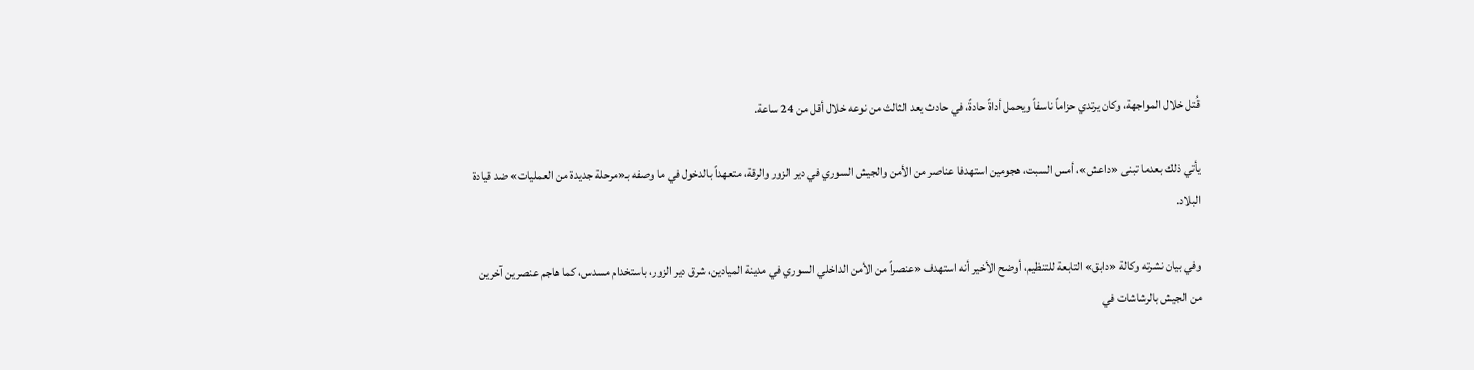قُتل خلال المواجهة، وكان يرتدي حزاماً ناسفاً ويحمل أداةً حادةً، في حادث يعد الثالث من نوعه خلال أقل من 24 ساعة.

يأتي ذلك بعدما تبنى «داعش»، أمس السبت، هجومين استهدفا عناصر من الأمن والجيش السوري في دير الزور والرقة، متعهداً بالدخول في ما وصفه بـ«مرحلة جديدة من العمليات» ضد قيادة البلاد.

وفي بيان نشرته وكالة «دابق» التابعة للتنظيم، أوضح الأخير أنه استهدف «عنصراً من الأمن الداخلي السوري في مدينة الميادين، شرق دير الزور، باستخدام مسدس، كما هاجم عنصرين آخرين من الجيش بالرشاشات في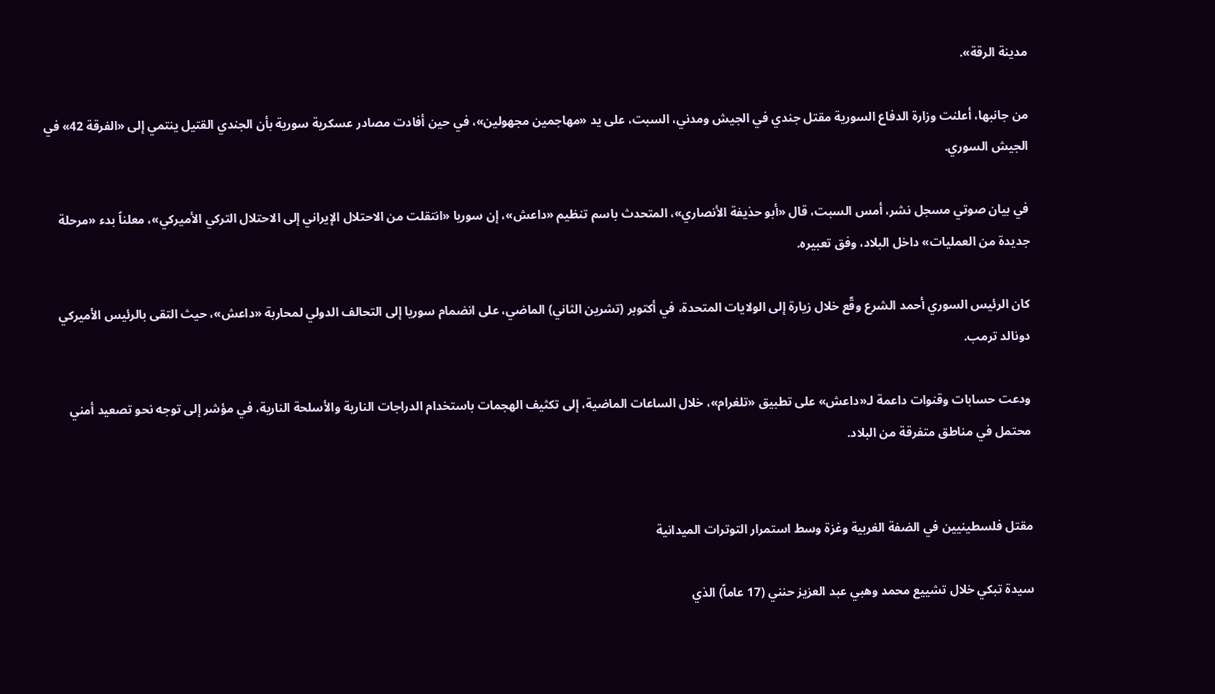مدينة الرقة».

من جانبها، أعلنت وزارة الدفاع السورية مقتل جندي في الجيش ومدني، السبت، على يد «مهاجمين مجهولين»، في حين أفادت مصادر عسكرية سورية بأن الجندي القتيل ينتمي إلى «الفرقة 42» في الجيش السوري.

في بيان صوتي مسجل نشر، أمس السبت، قال «أبو حذيفة الأنصاري»، المتحدث باسم تنظيم «داعش»، إن سوريا «انتقلت من الاحتلال الإيراني إلى الاحتلال التركي الأميركي»، معلناً بدء «مرحلة جديدة من العمليات» داخل البلاد، وفق تعبيره.

كان الرئيس السوري أحمد الشرع وقّع خلال زيارة إلى الولايات المتحدة، في أكتوبر (تشرين الثاني) الماضي، على انضمام سوريا إلى التحالف الدولي لمحاربة «داعش»، حيث التقى بالرئيس الأميركي دونالد ترمب.

ودعت حسابات وقنوات داعمة لـ«داعش» على تطبيق «تلغرام»، خلال الساعات الماضية، إلى تكثيف الهجمات باستخدام الدراجات النارية والأسلحة النارية، في مؤشر إلى توجه نحو تصعيد أمني محتمل في مناطق متفرقة من البلاد.


مقتل فلسطينيين في الضفة الغربية وغزة وسط استمرار التوترات الميدانية

سيدة تبكي خلال تشييع محمد وهبي عبد العزيز حنني (17 عاماً) الذي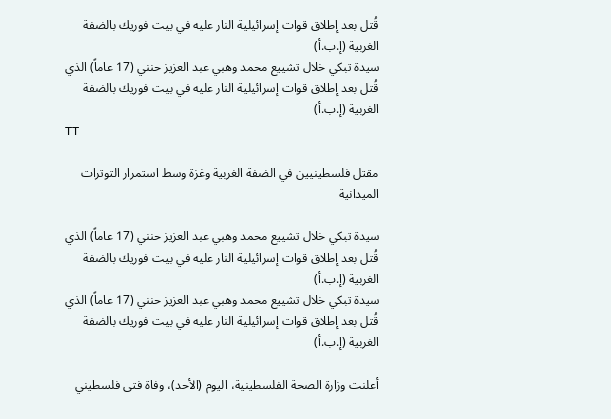قُتل بعد إطلاق قوات إسرائيلية النار عليه في بيت فوريك بالضفة الغربية (إ.ب.أ)
سيدة تبكي خلال تشييع محمد وهبي عبد العزيز حنني (17 عاماً) الذي قُتل بعد إطلاق قوات إسرائيلية النار عليه في بيت فوريك بالضفة الغربية (إ.ب.أ)
TT

مقتل فلسطينيين في الضفة الغربية وغزة وسط استمرار التوترات الميدانية

سيدة تبكي خلال تشييع محمد وهبي عبد العزيز حنني (17 عاماً) الذي قُتل بعد إطلاق قوات إسرائيلية النار عليه في بيت فوريك بالضفة الغربية (إ.ب.أ)
سيدة تبكي خلال تشييع محمد وهبي عبد العزيز حنني (17 عاماً) الذي قُتل بعد إطلاق قوات إسرائيلية النار عليه في بيت فوريك بالضفة الغربية (إ.ب.أ)

أعلنت وزارة الصحة الفلسطينية، اليوم (الأحد)، وفاة فتى فلسطيني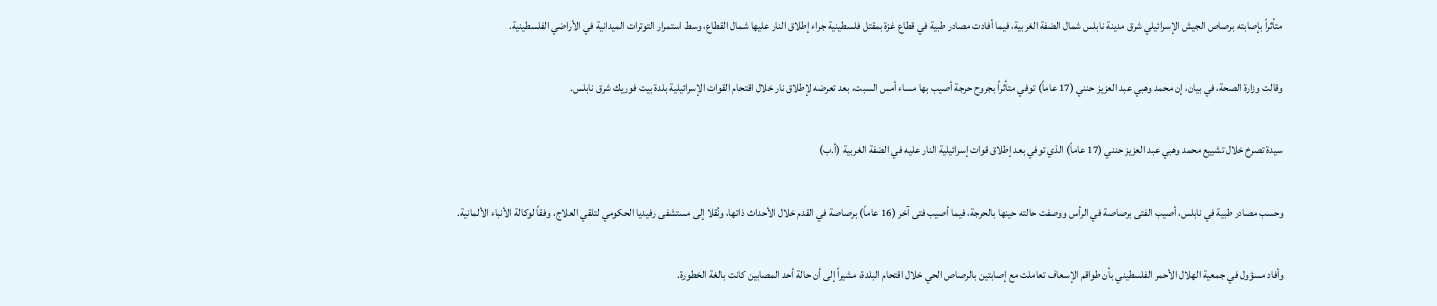متأثراً بإصابته برصاص الجيش الإسرائيلي شرق مدينة نابلس شمال الضفة الغربية، فيما أفادت مصادر طبية في قطاع غزة بمقتل فلسطينية جراء إطلاق النار عليها شمال القطاع، وسط استمرار التوترات الميدانية في الأراضي الفلسطينية.

وقالت وزارة الصحة، في بيان، إن محمد وهبي عبد العزيز حنني (17 عاماً) توفي متأثراً بجروح حرجة أصيب بها مساء أمس السبت، بعد تعرضه لإطلاق نار خلال اقتحام القوات الإسرائيلية بلدة بيت فوريك شرق نابلس.

سيدة تصرخ خلال تشييع محمد وهبي عبد العزيز حنني (17 عاماً) الذي توفي بعد إطلاق قوات إسرائيلية النار عليه في الضفة الغربية (أ.ب)

وحسب مصادر طبية في نابلس، أصيب الفتى برصاصة في الرأس ووصفت حالته حينها بالحرجة، فيما أصيب فتى آخر (16 عاماً) برصاصة في القدم خلال الأحداث ذاتها، ونُقلا إلى مستشفى رفيديا الحكومي لتلقي العلاج، وفقاً لوكالة الأنباء الألمانية.

وأفاد مسؤول في جمعية الهلال الأحمر الفلسطيني بأن طواقم الإسعاف تعاملت مع إصابتين بالرصاص الحي خلال اقتحام البلدة، مشيراً إلى أن حالة أحد المصابين كانت بالغة الخطورة.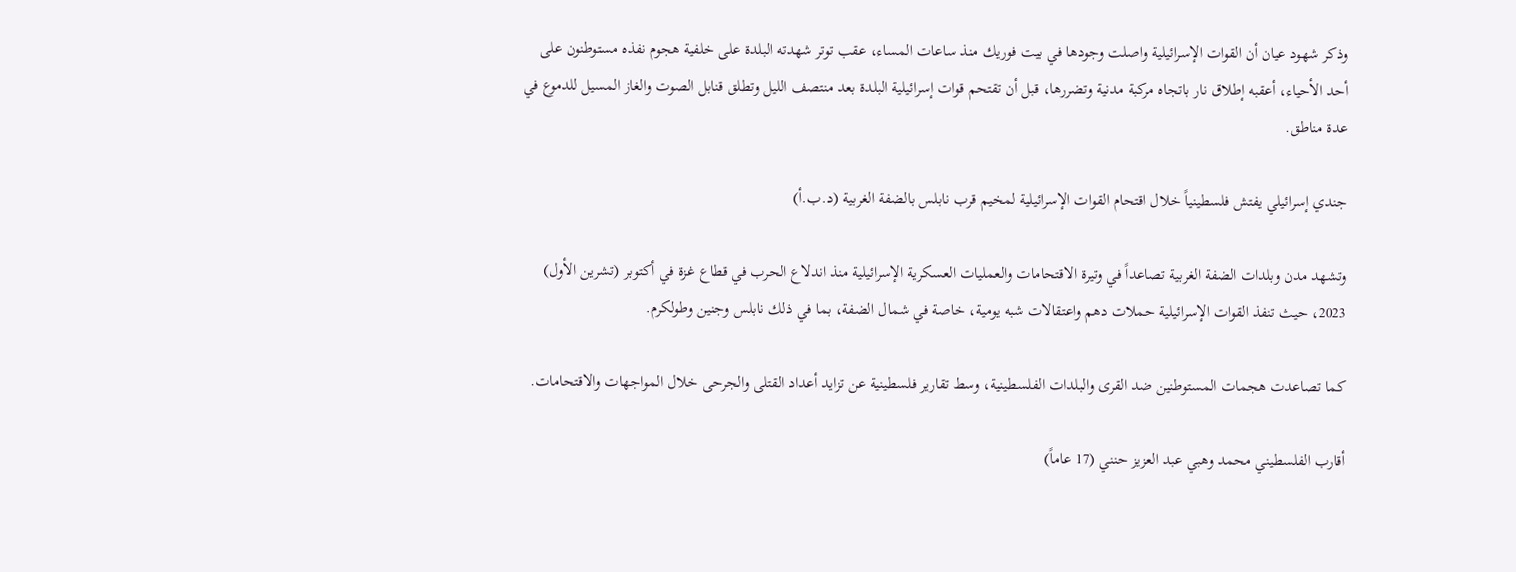وذكر شهود عيان أن القوات الإسرائيلية واصلت وجودها في بيت فوريك منذ ساعات المساء، عقب توتر شهدته البلدة على خلفية هجوم نفذه مستوطنون على أحد الأحياء، أعقبه إطلاق نار باتجاه مركبة مدنية وتضررها، قبل أن تقتحم قوات إسرائيلية البلدة بعد منتصف الليل وتطلق قنابل الصوت والغاز المسيل للدموع في عدة مناطق.

جندي إسرائيلي يفتش فلسطينياً خلال اقتحام القوات الإسرائيلية لمخيم قرب نابلس بالضفة الغربية (د.ب.أ)

وتشهد مدن وبلدات الضفة الغربية تصاعداً في وتيرة الاقتحامات والعمليات العسكرية الإسرائيلية منذ اندلاع الحرب في قطاع غزة في أكتوبر (تشرين الأول) 2023، حيث تنفذ القوات الإسرائيلية حملات دهم واعتقالات شبه يومية، خاصة في شمال الضفة، بما في ذلك نابلس وجنين وطولكرم.

كما تصاعدت هجمات المستوطنين ضد القرى والبلدات الفلسطينية، وسط تقارير فلسطينية عن تزايد أعداد القتلى والجرحى خلال المواجهات والاقتحامات.

أقارب الفلسطيني محمد وهبي عبد العزيز حنني (17 عاماً)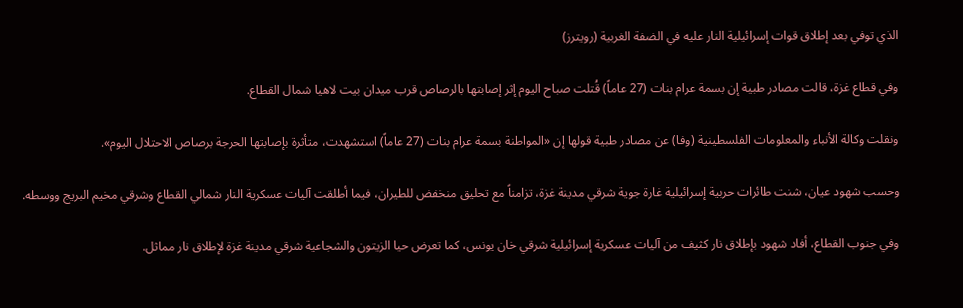الذي توفي بعد إطلاق قوات إسرائيلية النار عليه في الضفة الغربية (رويترز)

وفي قطاع غزة، قالت مصادر طبية إن بسمة عرام بنات (27 عاماً) قُتلت صباح اليوم إثر إصابتها بالرصاص قرب ميدان بيت لاهيا شمال القطاع.

ونقلت وكالة الأنباء والمعلومات الفلسطينية (وفا) عن مصادر طبية قولها إن «المواطنة بسمة عرام بنات (27 عاماً) استشهدت، متأثرة بإصابتها الحرجة برصاص الاحتلال اليوم».

وحسب شهود عيان، شنت طائرات حربية إسرائيلية غارة جوية شرقي مدينة غزة، تزامناً مع تحليق منخفض للطيران، فيما أطلقت آليات عسكرية النار شمالي القطاع وشرقي مخيم البريج ووسطه.

وفي جنوب القطاع، أفاد شهود بإطلاق نار كثيف من آليات عسكرية إسرائيلية شرقي خان يونس، كما تعرض حيا الزيتون والشجاعية شرقي مدينة غزة لإطلاق نار مماثل.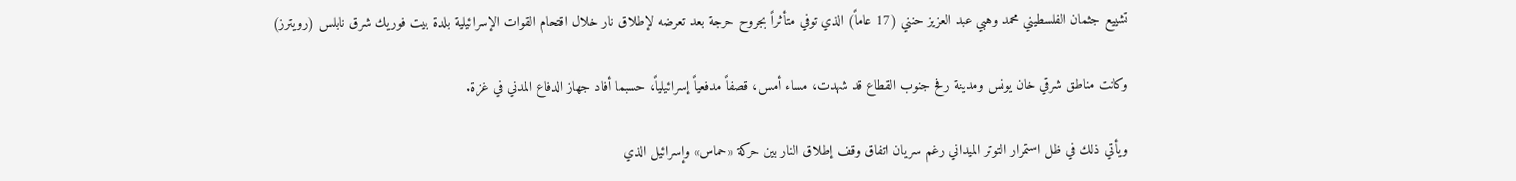تشييع جثمان الفلسطيني محمد وهبي عبد العزيز حنني (17 عاماً) الذي توفي متأثراً بجروح حرجة بعد تعرضه لإطلاق نار خلال اقتحام القوات الإسرائيلية بلدة بيت فوريك شرق نابلس (رويترز)

وكانت مناطق شرقي خان يونس ومدينة رفح جنوب القطاع قد شهدت، مساء أمس، قصفاً مدفعياً إسرائيلياً، حسبما أفاد جهاز الدفاع المدني في غزة.

ويأتي ذلك في ظل استمرار التوتر الميداني رغم سريان اتفاق وقف إطلاق النار بين حركة «حماس» وإسرائيل الذي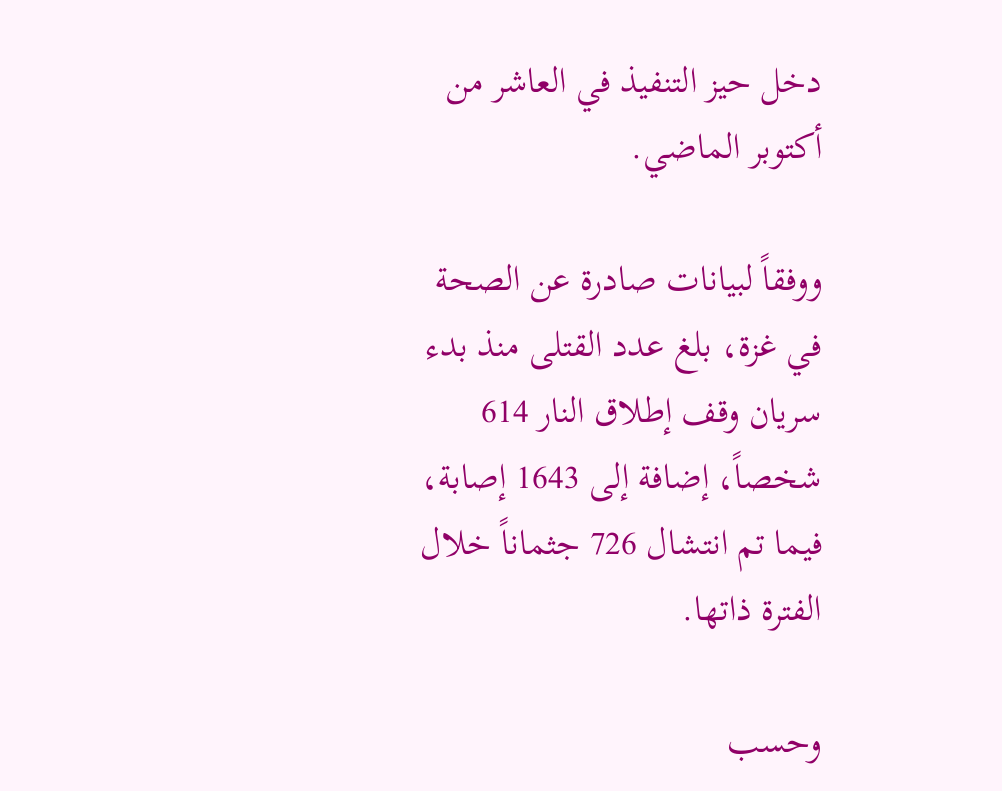دخل حيز التنفيذ في العاشر من أكتوبر الماضي.

ووفقاً لبيانات صادرة عن الصحة في غزة، بلغ عدد القتلى منذ بدء سريان وقف إطلاق النار 614 شخصاً، إضافة إلى 1643 إصابة، فيما تم انتشال 726 جثماناً خلال الفترة ذاتها.

وحسب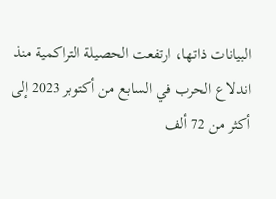البيانات ذاتها، ارتفعت الحصيلة التراكمية منذ اندلاع الحرب في السابع من أكتوبر 2023 إلى أكثر من 72 ألف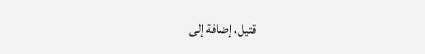قتيل، إضافة إلى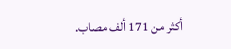أكثر من 171 ألف مصاب.